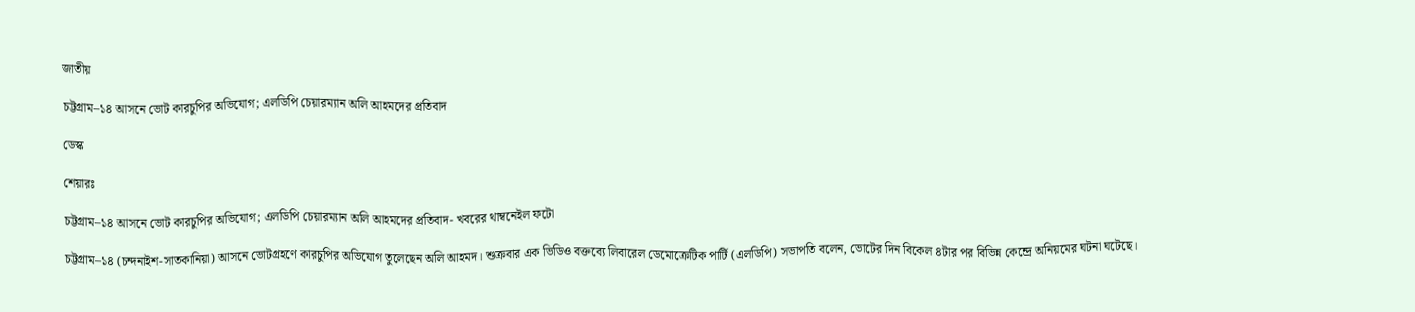জাতীয়

চট্টগ্রাম–১৪ আসনে ভোট কারচুপির অভিযোগ; এলডিপি চেয়ারম্যান অলি আহমদের প্রতিবাদ

ডেস্ক

শেয়ারঃ

চট্টগ্রাম–১৪ আসনে ভোট কারচুপির অভিযোগ; এলডিপি চেয়ারম্যান অলি আহমদের প্রতিবাদ- খবরের থাম্বনেইল ফটো

চট্টগ্রাম–১৪ (চন্দনাইশ-সাতকানিয়া) আসনে ভোটগ্রহণে কারচুপির অভিযোগ তুলেছেন অলি আহমদ। শুক্রবার এক ভিডিও বক্তব্যে লিবারেল ডেমোক্রেটিক পার্টি (এলডিপি) সভাপতি বলেন, ভোটের দিন বিকেল ৪টার পর বিভিন্ন কেন্দ্রে অনিয়মের ঘটনা ঘটেছে।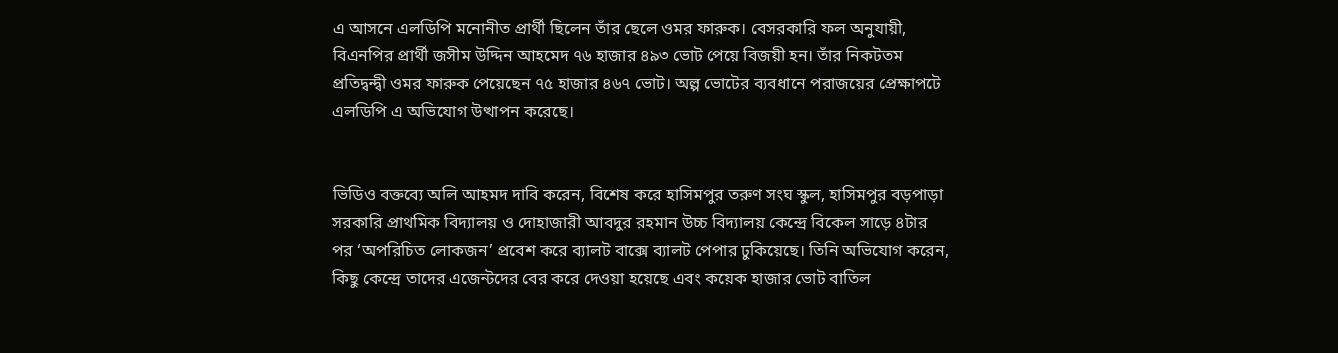এ আসনে এলডিপি মনোনীত প্রার্থী ছিলেন তাঁর ছেলে ওমর ফারুক। বেসরকারি ফল অনুযায়ী, বিএনপির প্রার্থী জসীম উদ্দিন আহমেদ ৭৬ হাজার ৪৯৩ ভোট পেয়ে বিজয়ী হন। তাঁর নিকটতম প্রতিদ্বন্দ্বী ওমর ফারুক পেয়েছেন ৭৫ হাজার ৪৬৭ ভোট। অল্প ভোটের ব্যবধানে পরাজয়ের প্রেক্ষাপটে এলডিপি এ অভিযোগ উত্থাপন করেছে।


ভিডিও বক্তব্যে অলি আহমদ দাবি করেন, বিশেষ করে হাসিমপুর তরুণ সংঘ স্কুল, হাসিমপুর বড়পাড়া সরকারি প্রাথমিক বিদ্যালয় ও দোহাজারী আবদুর রহমান উচ্চ বিদ্যালয় কেন্দ্রে বিকেল সাড়ে ৪টার পর ‘অপরিচিত লোকজন’ প্রবেশ করে ব্যালট বাক্সে ব্যালট পেপার ঢুকিয়েছে। তিনি অভিযোগ করেন, কিছু কেন্দ্রে তাদের এজেন্টদের বের করে দেওয়া হয়েছে এবং কয়েক হাজার ভোট বাতিল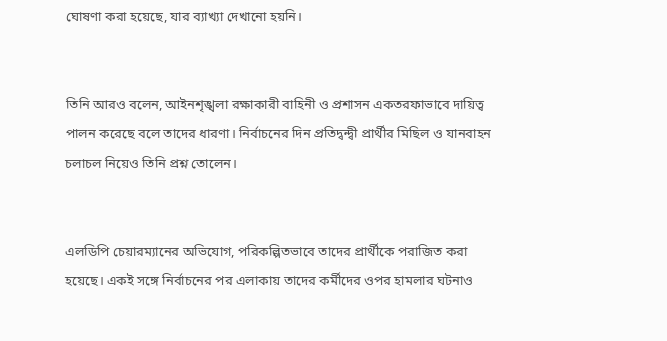ঘোষণা করা হয়েছে, যার ব্যাখ্যা দেখানো হয়নি।


তিনি আরও বলেন, আইনশৃঙ্খলা রক্ষাকারী বাহিনী ও প্রশাসন একতরফাভাবে দায়িত্ব পালন করেছে বলে তাদের ধারণা। নির্বাচনের দিন প্রতিদ্বন্দ্বী প্রার্থীর মিছিল ও যানবাহন চলাচল নিয়েও তিনি প্রশ্ন তোলেন।


এলডিপি চেয়ারম্যানের অভিযোগ, পরিকল্পিতভাবে তাদের প্রার্থীকে পরাজিত করা হয়েছে। একই সঙ্গে নির্বাচনের পর এলাকায় তাদের কর্মীদের ওপর হামলার ঘটনাও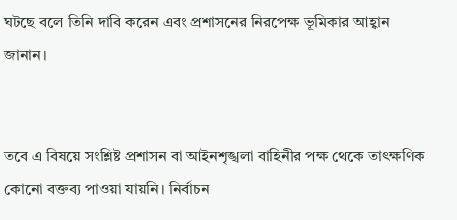ঘটছে বলে তিনি দাবি করেন এবং প্রশাসনের নিরপেক্ষ ভূমিকার আহ্বান জানান।


তবে এ বিষয়ে সংশ্লিষ্ট প্রশাসন বা আইনশৃঙ্খলা বাহিনীর পক্ষ থেকে তাৎক্ষণিক কোনো বক্তব্য পাওয়া যায়নি। নির্বাচন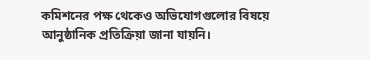কমিশনের পক্ষ থেকেও অভিযোগগুলোর বিষয়ে আনুষ্ঠানিক প্রতিক্রিয়া জানা যায়নি।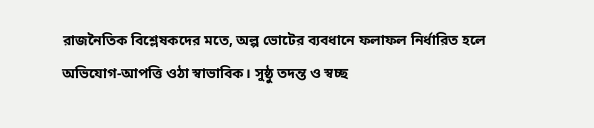রাজনৈতিক বিশ্লেষকদের মতে, অল্প ভোটের ব্যবধানে ফলাফল নির্ধারিত হলে অভিযোগ-আপত্তি ওঠা স্বাভাবিক। সুষ্ঠু তদন্ত ও স্বচ্ছ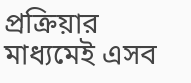প্রক্রিয়ার মাধ্যমেই এসব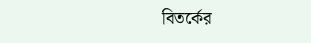বিতর্কের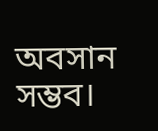অবসান সম্ভব।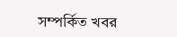সম্পর্কিত খবর